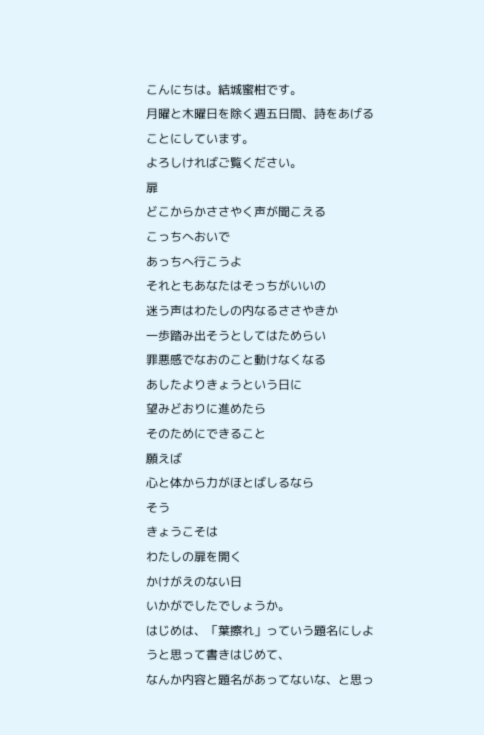こんにちは。結城蜜柑です。
月曜と木曜日を除く週五日間、詩をあげることにしています。
よろしければご覧ください。
扉
どこからかささやく声が聞こえる
こっちへおいで
あっちへ行こうよ
それともあなたはそっちがいいの
迷う声はわたしの内なるささやきか
一歩踏み出そうとしてはためらい
罪悪感でなおのこと動けなくなる
あしたよりきょうという日に
望みどおりに進めたら
そのためにできること
願えば
心と体から力がほとばしるなら
そう
きょうこそは
わたしの扉を開く
かけがえのない日
いかがでしたでしょうか。
はじめは、「葉擦れ」っていう題名にしようと思って書きはじめて、
なんか内容と題名があってないな、と思っ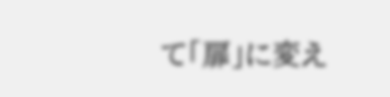て「扉」に変え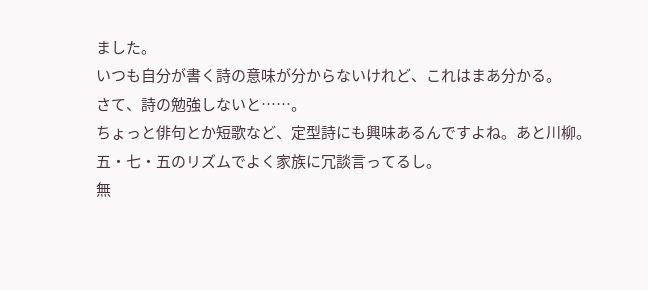ました。
いつも自分が書く詩の意味が分からないけれど、これはまあ分かる。
さて、詩の勉強しないと……。
ちょっと俳句とか短歌など、定型詩にも興味あるんですよね。あと川柳。
五・七・五のリズムでよく家族に冗談言ってるし。
無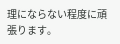理にならない程度に頑張ります。